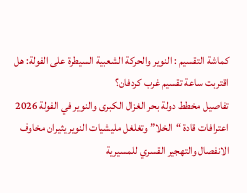كماشة التقسيم : النوير والحركة الشعبية السيطرة على الفولة: هل اقتربت ساعة تقسيم غرب كردفان؟
تفاصيل مخطط دولة بحر الغزال الكبرى والنوير في الفولة 2026
اعترافات قادة “الخلا” وتغلغل مليشيات النوير يثيران مخاوف الانفصال والتهجير القسري للمسيرية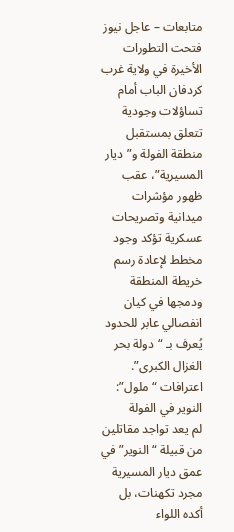متابعات – عاجل نيوز
فتحت التطورات الأخيرة في ولاية غرب كردفان الباب أمام تساؤلات وجودية تتعلق بمستقبل منطقة الفولة و”ديار المسيرية”، عقب ظهور مؤشرات ميدانية وتصريحات عسكرية تؤكد وجود مخطط لإعادة رسم خريطة المنطقة ودمجها في كيان انفصالي عابر للحدود يُعرف بـ “دولة بحر الغزال الكبرى”.
اعترافات “ملول”: النوير في الفولة
لم يعد تواجد مقاتلين من قبيلة “النوير” في عمق ديار المسيرية مجرد تكهنات، بل أكده اللواء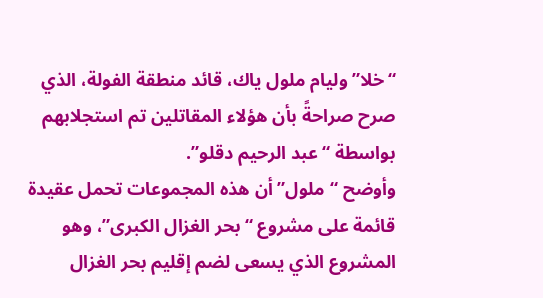“خلا” وليام ملول ياك، قائد منطقة الفولة، الذي صرح صراحةً بأن هؤلاء المقاتلين تم استجلابهم بواسطة “عبد الرحيم دقلو”.
وأوضح “ملول” أن هذه المجموعات تحمل عقيدة قائمة على مشروع “بحر الغزال الكبرى”، وهو المشروع الذي يسعى لضم إقليم بحر الغزال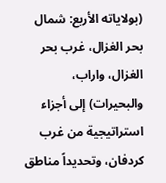(بولاياته الأربع: شمال بحر الغزال، غرب بحر الغزال، واراب، والبحيرات) إلى أجزاء استراتيجية من غرب كردفان، وتحديداً مناطق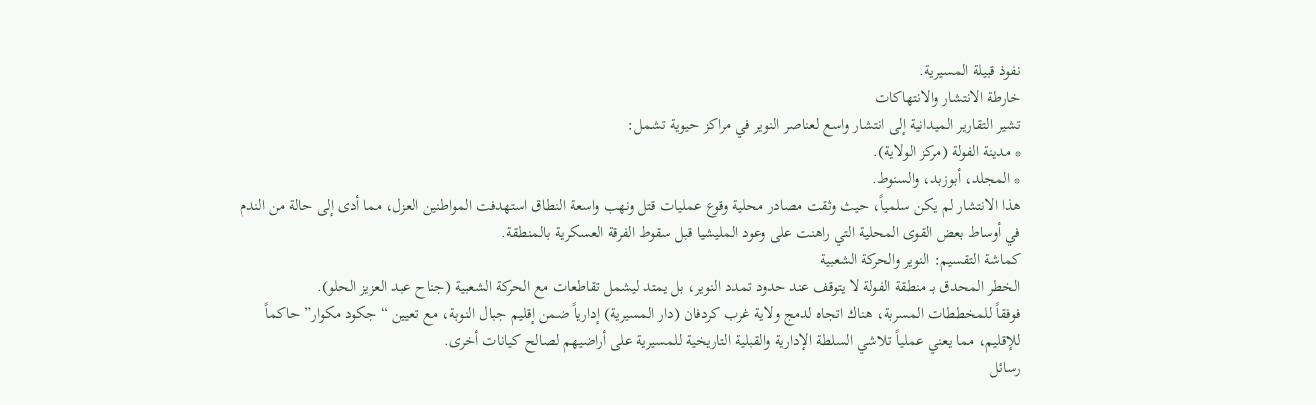نفوذ قبيلة المسيرية.
خارطة الانتشار والانتهاكات
تشير التقارير الميدانية إلى انتشار واسع لعناصر النوير في مراكز حيوية تشمل:
* مدينة الفولة (مركز الولاية).
* المجلد، أبوزبد، والسنوط.
هذا الانتشار لم يكن سلمياً، حيث وثقت مصادر محلية وقوع عمليات قتل ونهب واسعة النطاق استهدفت المواطنين العزل، مما أدى إلى حالة من الندم في أوساط بعض القوى المحلية التي راهنت على وعود المليشيا قبل سقوط الفرقة العسكرية بالمنطقة.
كماشة التقسيم: النوير والحركة الشعبية
الخطر المحدق بـ منطقة الفولة لا يتوقف عند حدود تمدد النوير، بل يمتد ليشمل تقاطعات مع الحركة الشعبية (جناح عبد العزيز الحلو).
فوفقاً للمخططات المسربة، هناك اتجاه لدمج ولاية غرب كردفان (دار المسيرية) إدارياً ضمن إقليم جبال النوبة، مع تعيين “جكود مكوار” حاكماً للإقليم، مما يعني عملياً تلاشي السلطة الإدارية والقبلية التاريخية للمسيرية على أراضيهم لصالح كيانات أخرى.
رسائل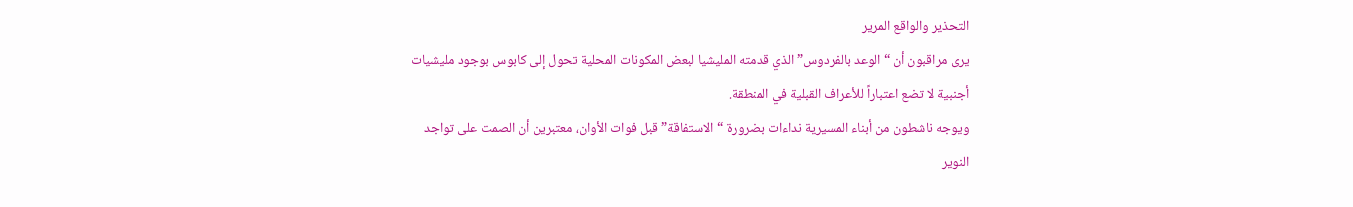التحذير والواقع المرير
يرى مراقبون أن “الوعد بالفردوس” الذي قدمته المليشيا لبعض المكونات المحلية تحول إلى كابوس بوجود مليشيات أجنبية لا تضع اعتباراً للأعراف القبلية في المنطقة.
ويوجه ناشطون من أبناء المسيرية نداءات بضرورة “الاستفاقة” قبل فوات الأوان، معتبرين أن الصمت على تواجد النوير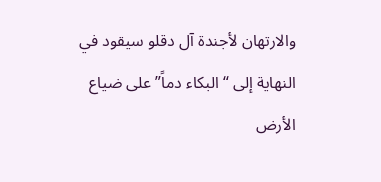والارتهان لأجندة آل دقلو سيقود في النهاية إلى “البكاء دماً” على ضياع الأرض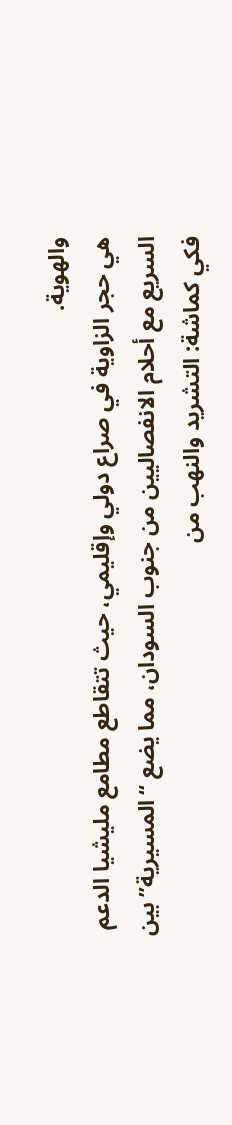والهوية.
هي حجر الزاوية في صراع دولي وإقليمي، حيث تتقاطع مطامع مليشيا الدعم السريع مع أحلام الانفصاليين من جنوب السودان، مما يضع “المسيرية” بين فكي كماشة: التشريد والنهب من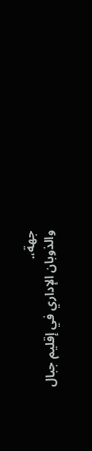جهة،.
والذوبان الإداري في إقليم جبال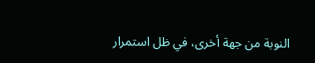النوبة من جهة أخرى، في ظل استمرار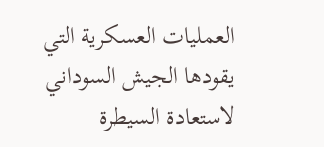العمليات العسكرية التي يقودها الجيش السوداني لاستعادة السيطرة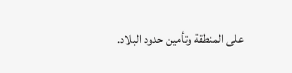على المنطقة وتأمين حدود البلاد.